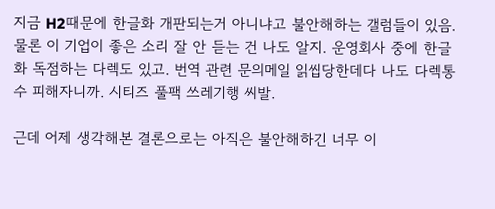지금 H2때문에 한글화 개판되는거 아니냐고 불안해하는 갤럼들이 있음. 물론 이 기업이 좋은 소리 잘 안 듣는 건 나도 알지. 운영회사 중에 한글화 독점하는 다렉도 있고. 번역 관련 문의메일 읽씹당한데다 나도 다렉통수 피해자니까. 시티즈 풀팩 쓰레기행 씨발.

근데 어제 생각해본 결론으로는 아직은 불안해하긴 너무 이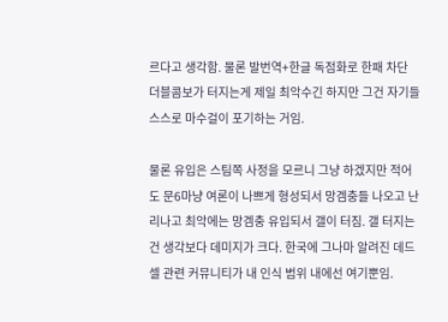르다고 생각함. 물론 발번역+한글 독점화로 한패 차단 더블콤보가 터지는게 제일 최악수긴 하지만 그건 자기들 스스로 마수걸이 포기하는 거임.

물론 유입은 스팀쪽 사정을 모르니 그냥 하겠지만 적어도 문6마냥 여론이 나쁘게 형성되서 망겜충들 나오고 난리나고 최악에는 망겜충 유입되서 갤이 터짐. 갤 터지는 건 생각보다 데미지가 크다. 한국에 그나마 알려진 데드셀 관련 커뮤니티가 내 인식 범위 내에선 여기뿐임.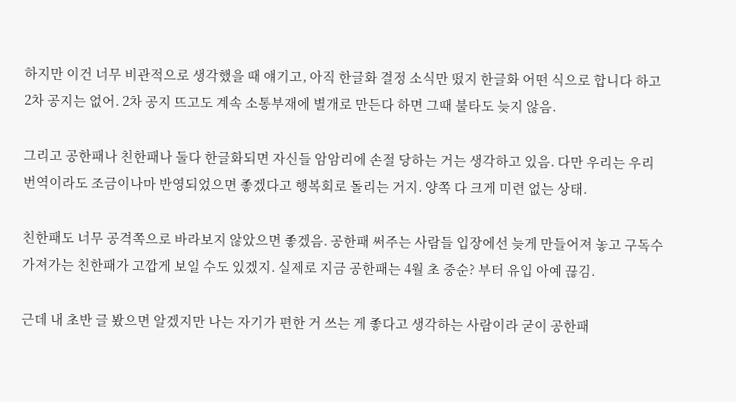하지만 이건 너무 비관적으로 생각했을 때 얘기고, 아직 한글화 결정 소식만 떴지 한글화 어떤 식으로 합니다 하고 2차 공지는 없어. 2차 공지 뜨고도 계속 소통부재에 별개로 만든다 하면 그때 불타도 늦지 않음.

그리고 공한패나 친한패나 둘다 한글화되면 자신들 암암리에 손절 당하는 거는 생각하고 있음. 다만 우리는 우리 번역이라도 조금이나마 반영되었으면 좋겠다고 행복회로 돌리는 거지. 양쪽 다 크게 미련 없는 상태.

친한패도 너무 공격쪽으로 바라보지 않았으면 좋겠음. 공한패 써주는 사람들 입장에선 늦게 만들어져 놓고 구독수 가져가는 친한패가 고깝게 보일 수도 있겠지. 실제로 지금 공한패는 4월 초 중순? 부터 유입 아예 끊김.

근데 내 초반 글 봤으면 알겠지만 나는 자기가 편한 거 쓰는 게 좋다고 생각하는 사람이라 굳이 공한패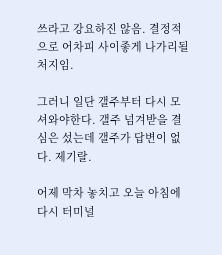쓰라고 강요하진 않음. 결정적으로 어차피 사이좋게 나가리될 처지임.

그러니 일단 갤주부터 다시 모셔와야한다. 갤주 넘겨받을 결심은 섰는데 갤주가 답변이 없다. 제기랄.

어제 막차 놓치고 오늘 아침에 다시 터미널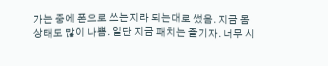가는 중에 폰으로 쓰는지라 되는대로 썼음. 지금 몸 상태도 많이 나쁨. 일단 지금 패치는 즐기자. 너무 시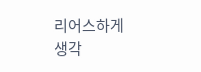리어스하게 생각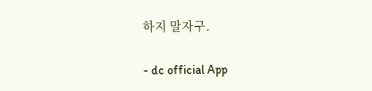하지 말자구.

- dc official App